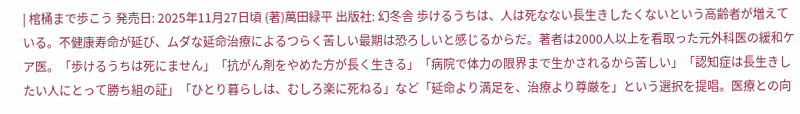| 棺桶まで歩こう 発売日: 2025年11月27日頃 (著)萬田緑平 出版社: 幻冬舎 歩けるうちは、人は死なない長生きしたくないという高齢者が増えている。不健康寿命が延び、ムダな延命治療によるつらく苦しい最期は恐ろしいと感じるからだ。著者は2000人以上を看取った元外科医の緩和ケア医。「歩けるうちは死にません」「抗がん剤をやめた方が長く生きる」「病院で体力の限界まで生かされるから苦しい」「認知症は長生きしたい人にとって勝ち組の証」「ひとり暮らしは、むしろ楽に死ねる」など「延命より満足を、治療より尊厳を」という選択を提唱。医療との向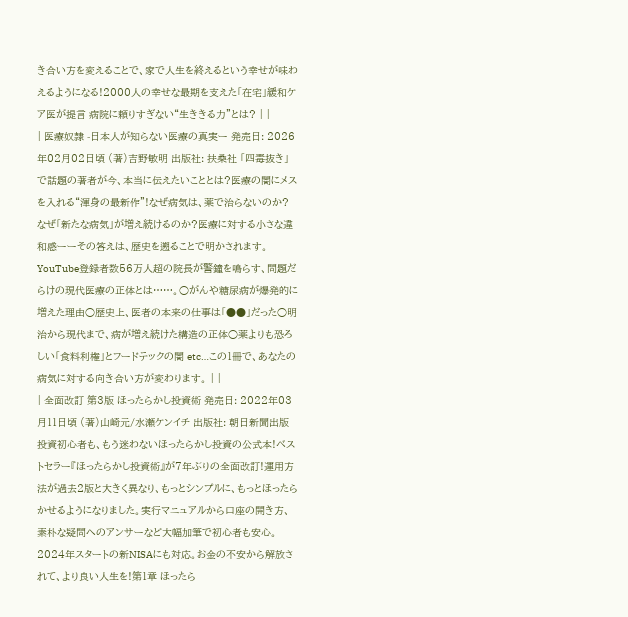き合い方を変えることで、家で人生を終えるという幸せが味わえるようになる!2000人の幸せな最期を支えた「在宅」緩和ケア医が提言 病院に頼りすぎない“生ききる力”とは? | |
| 医療奴隷 -日本人が知らない医療の真実ー 発売日: 2026年02月02日頃 (著)吉野敏明 出版社: 扶桑社 「四毒抜き」で話題の著者が今、本当に伝えたいこととは?医療の闇にメスを入れる“渾身の最新作”!なぜ病気は、薬で治らないのか? なぜ「新たな病気」が増え続けるのか?医療に対する小さな違和感ーーその答えは、歴史を遡ることで明かされます。YouTube登録者数56万人超の院長が警鐘を鳴らす、問題だらけの現代医療の正体とは……。○がんや糖尿病が爆発的に増えた理由○歴史上、医者の本来の仕事は「●●」だった○明治から現代まで、病が増え続けた構造の正体○薬よりも恐ろしい「食料利権」とフードテックの闇 etc…この1冊で、あなたの病気に対する向き合い方が変わります。 | |
| 全面改訂 第3版 ほったらかし投資術 発売日: 2022年03月11日頃 (著)山崎元/水瀬ケンイチ 出版社: 朝日新聞出版 投資初心者も、もう迷わないほったらかし投資の公式本!ベストセラー『ほったらかし投資術』が7年ぶりの全面改訂!運用方法が過去2版と大きく異なり、もっとシンプルに、もっとほったらかせるようになりました。実行マニュアルから口座の開き方、素朴な疑問へのアンサーなど大幅加筆で初心者も安心。2024年スタートの新NISAにも対応。お金の不安から解放されて、より良い人生を!第1章 ほったら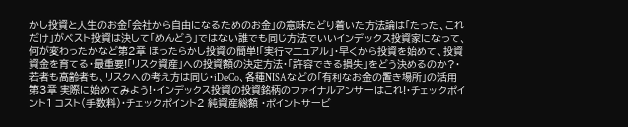かし投資と人生のお金「会社から自由になるためのお金」の意味たどり着いた方法論は「たった、これだけ」がベスト投資は決して「めんどう」ではない誰でも同じ方法でいいインデックス投資家になって、何が変わったかなど第2章 ほったらかし投資の簡単!「実行マニュアル」・早くから投資を始めて、投資資金を育てる・最重要!「リスク資産」への投資額の決定方法・「許容できる損失」をどう決めるのか?・ 若者も高齢者も、リスクへの考え方は同じ・iDeCo、各種NISAなどの「有利なお金の置き場所」の活用第3章 実際に始めてみよう!・インデックス投資の投資銘柄のファイナルアンサーはこれ!・チェックポイント1 コスト(手数料)・チェックポイント2 純資産総額 ・ポイントサービ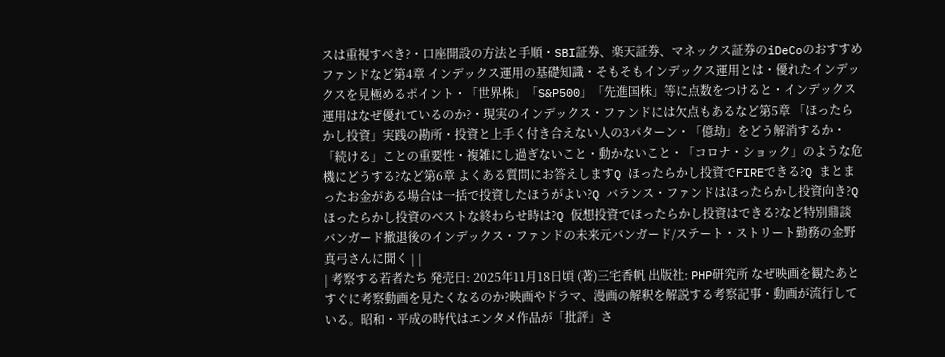スは重視すべき?・口座開設の方法と手順・SBI証券、楽天証券、マネックス証券のiDeCoのおすすめファンドなど第4章 インデックス運用の基礎知識・そもそもインデックス運用とは・優れたインデックスを見極めるポイント・「世界株」「S&P500」「先進国株」等に点数をつけると・インデックス運用はなぜ優れているのか?・現実のインデックス・ファンドには欠点もあるなど第5章 「ほったらかし投資」実践の勘所・投資と上手く付き合えない人の3パターン・「億劫」をどう解消するか・「続ける」ことの重要性・複雑にし過ぎないこと・動かないこと・「コロナ・ショック」のような危機にどうする?など第6章 よくある質問にお答えしますQ ほったらかし投資でFIREできる?Q まとまったお金がある場合は一括で投資したほうがよい?Q バランス・ファンドはほったらかし投資向き?Q ほったらかし投資のベストな終わらせ時は?Q 仮想投資でほったらかし投資はできる?など特別鼎談 バンガード撤退後のインデックス・ファンドの未来元バンガード/ステート・ストリート勤務の金野真弓さんに聞く | |
| 考察する若者たち 発売日: 2025年11月18日頃 (著)三宅香帆 出版社: PHP研究所 なぜ映画を観たあとすぐに考察動画を見たくなるのか?映画やドラマ、漫画の解釈を解説する考察記事・動画が流行している。昭和・平成の時代はエンタメ作品が「批評」さ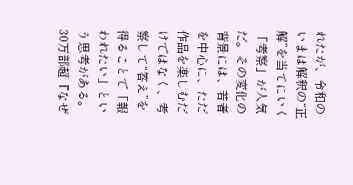れたが、令和のいまは解釈の“正解”を当てにいく「考察」が人気だ。その変化の背景には、若者を中心に、ただ作品を楽しむだけではなく、考察して“答え”を得ることで「報われたい」という思考がある。30万部超『なぜ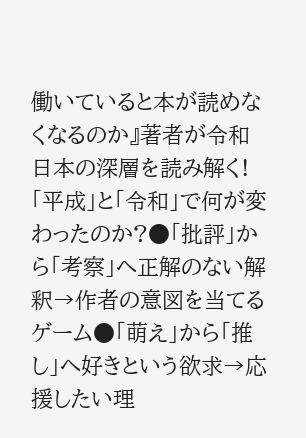働いていると本が読めなくなるのか』著者が令和日本の深層を読み解く!「平成」と「令和」で何が変わったのか?●「批評」から「考察」へ正解のない解釈→作者の意図を当てるゲーム●「萌え」から「推し」へ好きという欲求→応援したい理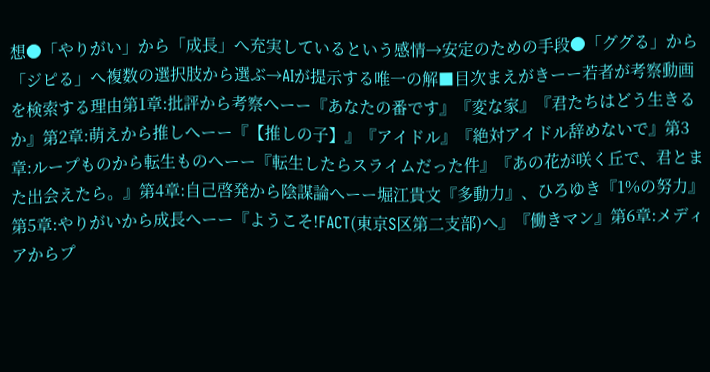想●「やりがい」から「成長」へ充実しているという感情→安定のための手段●「ググる」から「ジピる」へ複数の選択肢から選ぶ→AIが提示する唯一の解■目次まえがきーー若者が考察動画を検索する理由第1章:批評から考察へーー『あなたの番です』『変な家』『君たちはどう生きるか』第2章:萌えから推しへーー『【推しの子】』『アイドル』『絶対アイドル辞めないで』第3章:ループものから転生ものへーー『転生したらスライムだった件』『あの花が咲く丘で、君とまた出会えたら。』第4章:自己啓発から陰謀論へーー堀江貴文『多動力』、ひろゆき『1%の努力』第5章:やりがいから成長へーー『ようこそ!FACT(東京S区第二支部)へ』『働きマン』第6章:メディアからプ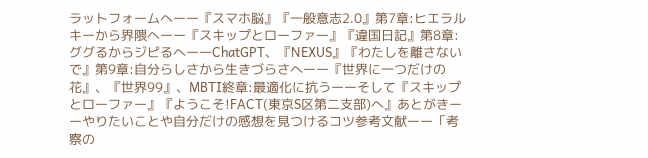ラットフォームへーー『スマホ脳』『一般意志2.0』第7章:ヒエラルキーから界隈へーー『スキップとローファー』『違国日記』第8章:ググるからジピるへーーChatGPT、『NEXUS』『わたしを離さないで』第9章:自分らしさから生きづらさへーー『世界に一つだけの花』、『世界99』、MBTI終章:最適化に抗うーーそして『スキップとローファー』『ようこそ!FACT(東京S区第二支部)へ』あとがきーーやりたいことや自分だけの感想を見つけるコツ参考文献ーー「考察の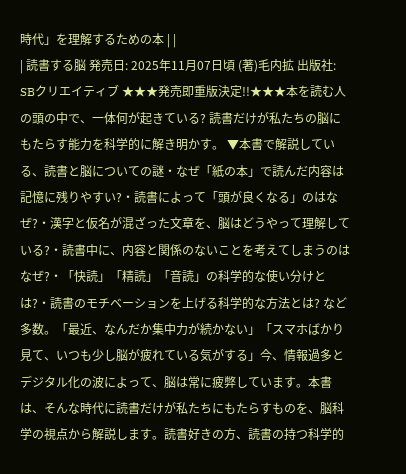時代」を理解するための本 | |
| 読書する脳 発売日: 2025年11月07日頃 (著)毛内拡 出版社: SBクリエイティブ ★★★発売即重版決定!!★★★本を読む人の頭の中で、一体何が起きている? 読書だけが私たちの脳にもたらす能力を科学的に解き明かす。 ▼本書で解説している、読書と脳についての謎・なぜ「紙の本」で読んだ内容は記憶に残りやすい?・読書によって「頭が良くなる」のはなぜ?・漢字と仮名が混ざった文章を、脳はどうやって理解している?・読書中に、内容と関係のないことを考えてしまうのはなぜ?・「快読」「精読」「音読」の科学的な使い分けとは?・読書のモチベーションを上げる科学的な方法とは? など多数。「最近、なんだか集中力が続かない」「スマホばかり見て、いつも少し脳が疲れている気がする」今、情報過多とデジタル化の波によって、脳は常に疲弊しています。本書は、そんな時代に読書だけが私たちにもたらすものを、脳科学の視点から解説します。読書好きの方、読書の持つ科学的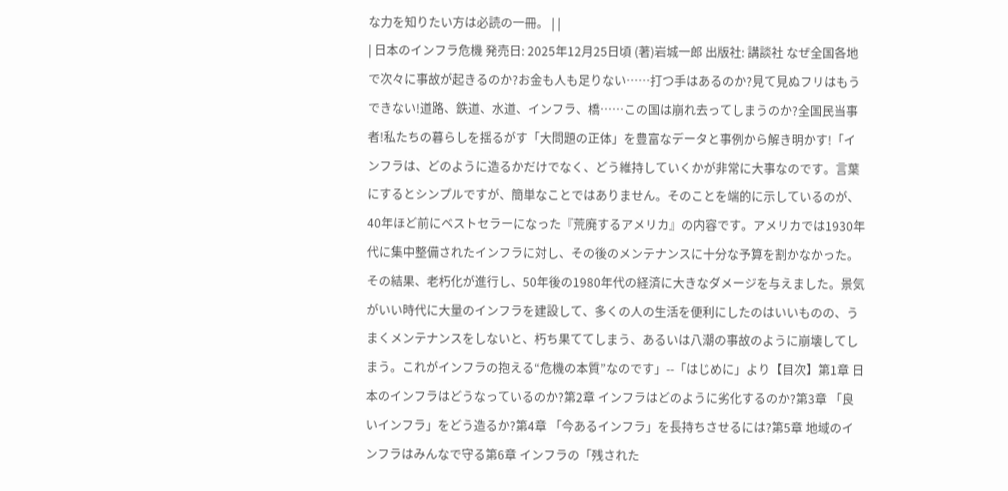な力を知りたい方は必読の一冊。 | |
| 日本のインフラ危機 発売日: 2025年12月25日頃 (著)岩城一郎 出版社: 講談社 なぜ全国各地で次々に事故が起きるのか?お金も人も足りない……打つ手はあるのか?見て見ぬフリはもうできない!道路、鉄道、水道、インフラ、橋……この国は崩れ去ってしまうのか?全国民当事者!私たちの暮らしを揺るがす「大問題の正体」を豊富なデータと事例から解き明かす!「インフラは、どのように造るかだけでなく、どう維持していくかが非常に大事なのです。言葉にするとシンプルですが、簡単なことではありません。そのことを端的に示しているのが、40年ほど前にベストセラーになった『荒廃するアメリカ』の内容です。アメリカでは1930年代に集中整備されたインフラに対し、その後のメンテナンスに十分な予算を割かなかった。その結果、老朽化が進行し、50年後の1980年代の経済に大きなダメージを与えました。景気がいい時代に大量のインフラを建設して、多くの人の生活を便利にしたのはいいものの、うまくメンテナンスをしないと、朽ち果ててしまう、あるいは八潮の事故のように崩壊してしまう。これがインフラの抱える“危機の本質”なのです」--「はじめに」より【目次】第1章 日本のインフラはどうなっているのか?第2章 インフラはどのように劣化するのか?第3章 「良いインフラ」をどう造るか?第4章 「今あるインフラ」を長持ちさせるには?第5章 地域のインフラはみんなで守る第6章 インフラの「残された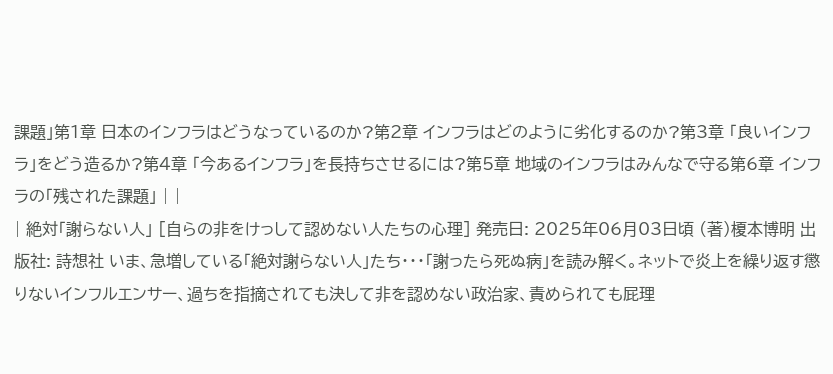課題」第1章 日本のインフラはどうなっているのか?第2章 インフラはどのように劣化するのか?第3章 「良いインフラ」をどう造るか?第4章 「今あるインフラ」を長持ちさせるには?第5章 地域のインフラはみんなで守る第6章 インフラの「残された課題」 | |
| 絶対「謝らない人」 [自らの非をけっして認めない人たちの心理] 発売日: 2025年06月03日頃 (著)榎本博明 出版社: 詩想社 いま、急増している「絶対謝らない人」たち・・・「謝ったら死ぬ病」を読み解く。ネットで炎上を繰り返す懲りないインフルエンサー、過ちを指摘されても決して非を認めない政治家、責められても屁理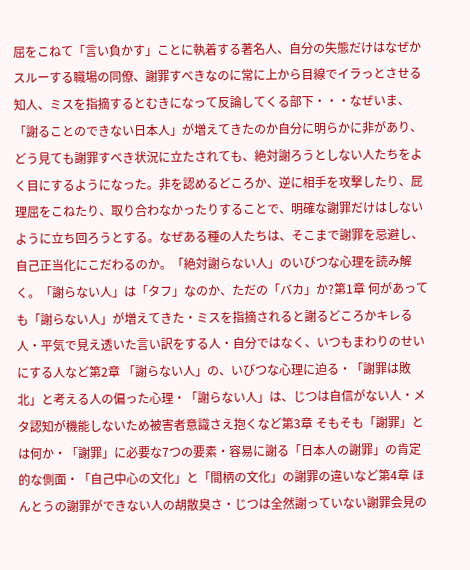屈をこねて「言い負かす」ことに執着する著名人、自分の失態だけはなぜかスルーする職場の同僚、謝罪すべきなのに常に上から目線でイラっとさせる知人、ミスを指摘するとむきになって反論してくる部下・・・なぜいま、「謝ることのできない日本人」が増えてきたのか自分に明らかに非があり、どう見ても謝罪すべき状況に立たされても、絶対謝ろうとしない人たちをよく目にするようになった。非を認めるどころか、逆に相手を攻撃したり、屁理屈をこねたり、取り合わなかったりすることで、明確な謝罪だけはしないように立ち回ろうとする。なぜある種の人たちは、そこまで謝罪を忌避し、自己正当化にこだわるのか。「絶対謝らない人」のいびつな心理を読み解く。「謝らない人」は「タフ」なのか、ただの「バカ」か?第1章 何があっても「謝らない人」が増えてきた・ミスを指摘されると謝るどころかキレる人・平気で見え透いた言い訳をする人・自分ではなく、いつもまわりのせいにする人など第2章 「謝らない人」の、いびつな心理に迫る・「謝罪は敗北」と考える人の偏った心理・「謝らない人」は、じつは自信がない人・メタ認知が機能しないため被害者意識さえ抱くなど第3章 そもそも「謝罪」とは何か・「謝罪」に必要な7つの要素・容易に謝る「日本人の謝罪」の肯定的な側面・「自己中心の文化」と「間柄の文化」の謝罪の違いなど第4章 ほんとうの謝罪ができない人の胡散臭さ・じつは全然謝っていない謝罪会見の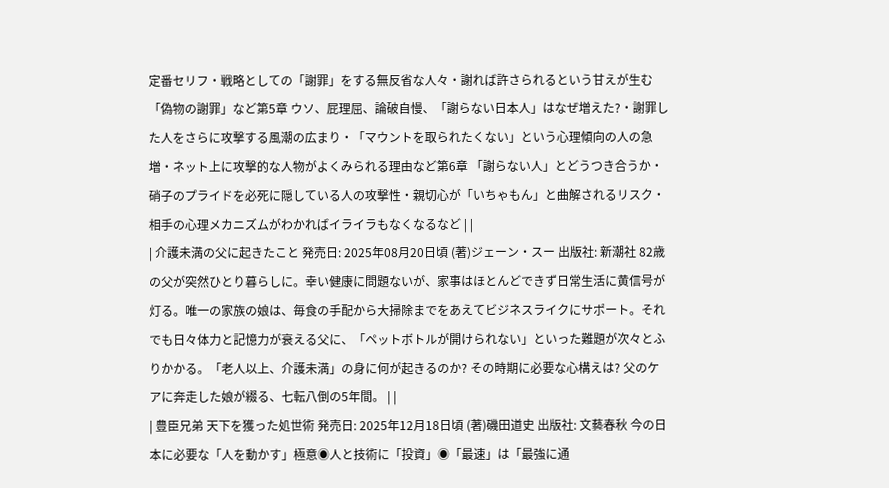定番セリフ・戦略としての「謝罪」をする無反省な人々・謝れば許さられるという甘えが生む「偽物の謝罪」など第5章 ウソ、屁理屈、論破自慢、「謝らない日本人」はなぜ増えた?・謝罪した人をさらに攻撃する風潮の広まり・「マウントを取られたくない」という心理傾向の人の急増・ネット上に攻撃的な人物がよくみられる理由など第6章 「謝らない人」とどうつき合うか・硝子のプライドを必死に隠している人の攻撃性・親切心が「いちゃもん」と曲解されるリスク・相手の心理メカニズムがわかればイライラもなくなるなど | |
| 介護未満の父に起きたこと 発売日: 2025年08月20日頃 (著)ジェーン・スー 出版社: 新潮社 82歳の父が突然ひとり暮らしに。幸い健康に問題ないが、家事はほとんどできず日常生活に黄信号が灯る。唯一の家族の娘は、毎食の手配から大掃除までをあえてビジネスライクにサポート。それでも日々体力と記憶力が衰える父に、「ペットボトルが開けられない」といった難題が次々とふりかかる。「老人以上、介護未満」の身に何が起きるのか? その時期に必要な心構えは? 父のケアに奔走した娘が綴る、七転八倒の5年間。 | |
| 豊臣兄弟 天下を獲った処世術 発売日: 2025年12月18日頃 (著)磯田道史 出版社: 文藝春秋 今の日本に必要な「人を動かす」極意◉人と技術に「投資」◉「最速」は「最強に通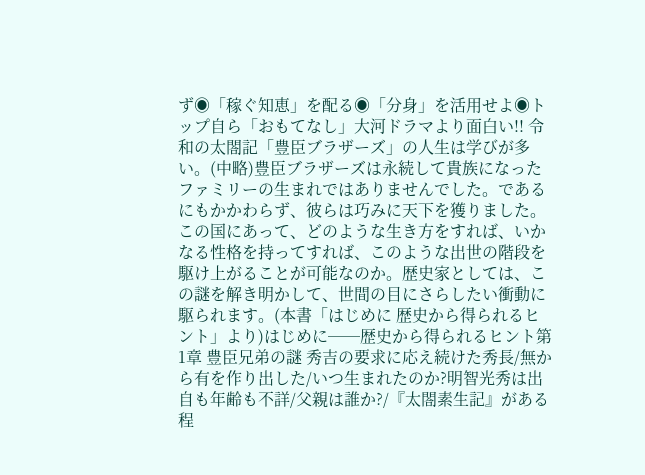ず◉「稼ぐ知恵」を配る◉「分身」を活用せよ◉トップ自ら「おもてなし」大河ドラマより面白い!! 令和の太閤記「豊臣ブラザーズ」の人生は学びが多い。(中略)豊臣ブラザーズは永続して貴族になったファミリーの生まれではありませんでした。であるにもかかわらず、彼らは巧みに天下を獲りました。この国にあって、どのような生き方をすれば、いかなる性格を持ってすれば、このような出世の階段を駆け上がることが可能なのか。歴史家としては、この謎を解き明かして、世間の目にさらしたい衝動に駆られます。(本書「はじめに 歴史から得られるヒント」より)はじめに──歴史から得られるヒント第1章 豊臣兄弟の謎 秀吉の要求に応え続けた秀長/無から有を作り出した/いつ生まれたのか?明智光秀は出自も年齢も不詳/父親は誰か?/『太閤素生記』がある程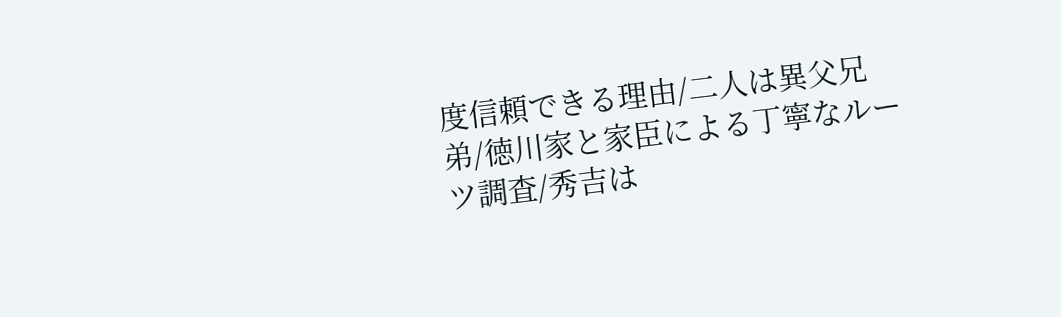度信頼できる理由/二人は異父兄弟/徳川家と家臣による丁寧なルーツ調査/秀吉は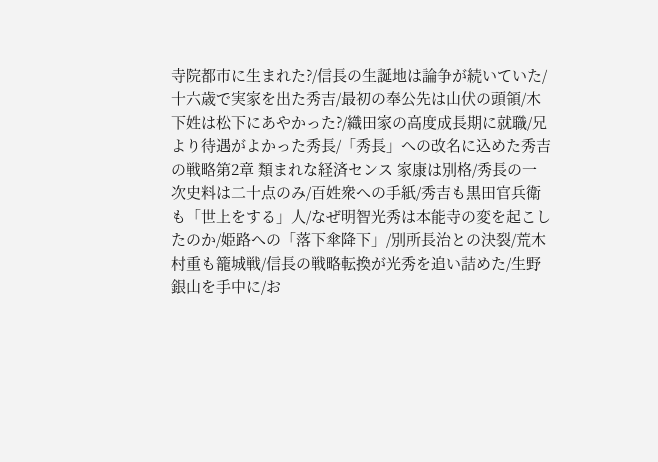寺院都市に生まれた?/信長の生誕地は論争が続いていた/十六歳で実家を出た秀吉/最初の奉公先は山伏の頭領/木下姓は松下にあやかった?/織田家の高度成長期に就職/兄より待遇がよかった秀長/「秀長」への改名に込めた秀吉の戦略第2章 類まれな経済センス 家康は別格/秀長の一次史料は二十点のみ/百姓衆への手紙/秀吉も黒田官兵衛も「世上をする」人/なぜ明智光秀は本能寺の変を起こしたのか/姫路への「落下傘降下」/別所長治との決裂/荒木村重も籠城戦/信長の戦略転換が光秀を追い詰めた/生野銀山を手中に/お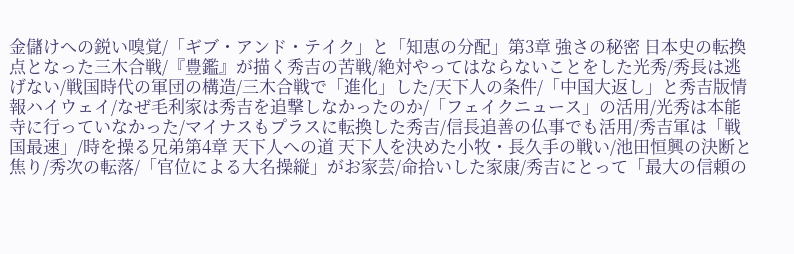金儲けへの鋭い嗅覚/「ギブ・アンド・テイク」と「知恵の分配」第3章 強さの秘密 日本史の転換点となった三木合戦/『豊鑑』が描く秀吉の苦戦/絶対やってはならないことをした光秀/秀長は逃げない/戦国時代の軍団の構造/三木合戦で「進化」した/天下人の条件/「中国大返し」と秀吉版情報ハイウェイ/なぜ毛利家は秀吉を追撃しなかったのか/「フェイクニュース」の活用/光秀は本能寺に行っていなかった/マイナスもプラスに転換した秀吉/信長追善の仏事でも活用/秀吉軍は「戦国最速」/時を操る兄弟第4章 天下人への道 天下人を決めた小牧・長久手の戦い/池田恒興の決断と焦り/秀次の転落/「官位による大名操縦」がお家芸/命拾いした家康/秀吉にとって「最大の信頼の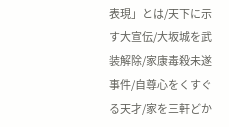表現」とは/天下に示す大宣伝/大坂城を武装解除/家康毒殺未遂事件/自尊心をくすぐる天才/家を三軒どか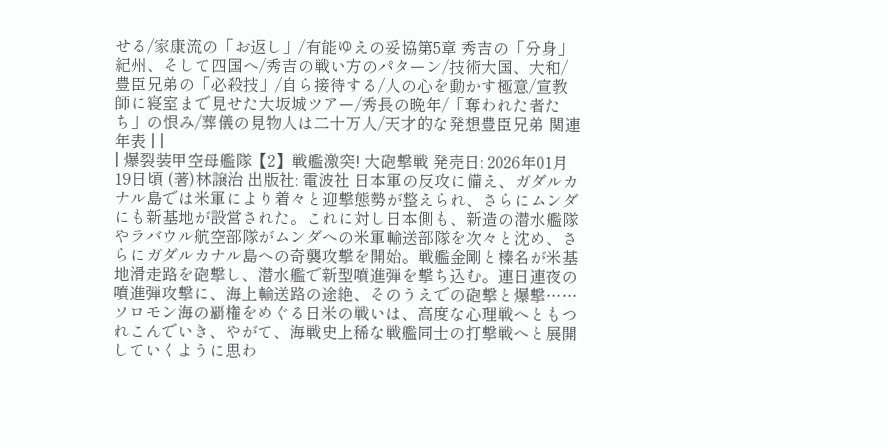せる/家康流の「お返し」/有能ゆえの妥協第5章 秀吉の「分身」 紀州、そして四国へ/秀吉の戦い方のパターン/技術大国、大和/豊臣兄弟の「必殺技」/自ら接待する/人の心を動かす極意/宣教師に寝室まで見せた大坂城ツアー/秀長の晩年/「奪われた者たち」の恨み/葬儀の見物人は二十万人/天才的な発想豊臣兄弟 関連年表 | |
| 爆裂装甲空母艦隊【2】戦艦激突! 大砲撃戦 発売日: 2026年01月19日頃 (著)林譲治 出版社: 電波社 日本軍の反攻に備え、ガダルカナル島では米軍により着々と迎撃態勢が整えられ、さらにムンダにも新基地が設営された。これに対し日本側も、新造の潜水艦隊やラバウル航空部隊がムンダへの米軍輸送部隊を次々と沈め、さらにガダルカナル島への奇襲攻撃を開始。戦艦金剛と榛名が米基地滑走路を砲撃し、潜水艦で新型噴進弾を撃ち込む。連日連夜の噴進弾攻撃に、海上輸送路の途絶、そのうえでの砲撃と爆撃……ソロモン海の覇権をめぐる日米の戦いは、高度な心理戦へともつれこんでいき、やがて、海戦史上稀な戦艦同士の打撃戦へと展開していくように思わ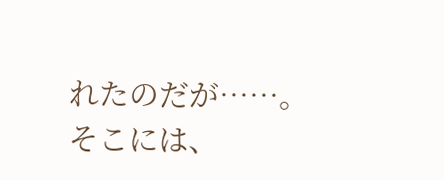れたのだが……。そこには、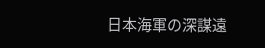日本海軍の深謀遠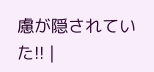慮が隠されていた!! |